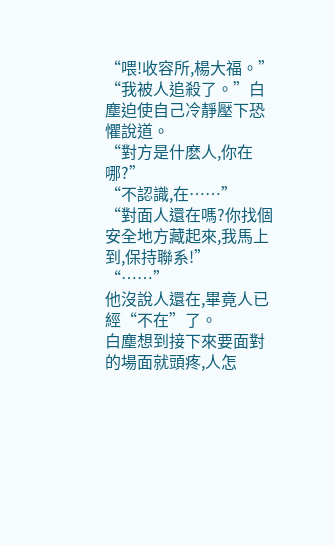“喂!收容所,楊大福。”
“我被人追殺了。”白塵迫使自己冷靜壓下恐懼說道。
“對方是什麽人,你在哪?”
“不認識,在……”
“對面人還在嗎?你找個安全地方藏起來,我馬上到,保持聯系!”
“……”
他沒說人還在,畢竟人已經“不在”了。
白塵想到接下來要面對的場面就頭疼,人怎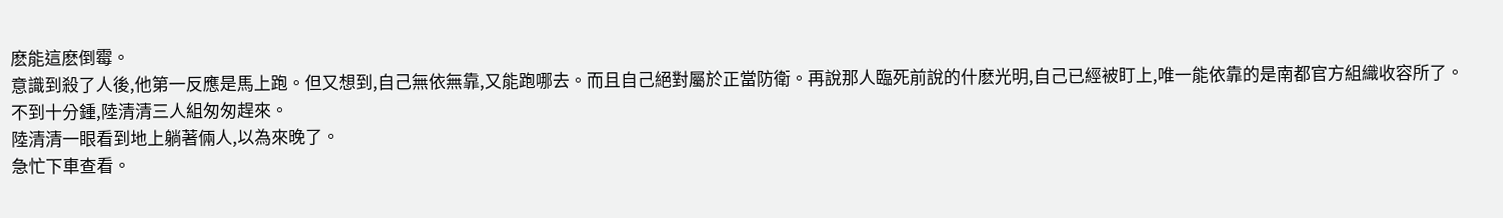麽能這麽倒霉。
意識到殺了人後,他第一反應是馬上跑。但又想到,自己無依無靠,又能跑哪去。而且自己絕對屬於正當防衛。再說那人臨死前說的什麽光明,自己已經被盯上,唯一能依靠的是南都官方組織收容所了。
不到十分鍾,陸清清三人組匆匆趕來。
陸清清一眼看到地上躺著倆人,以為來晚了。
急忙下車查看。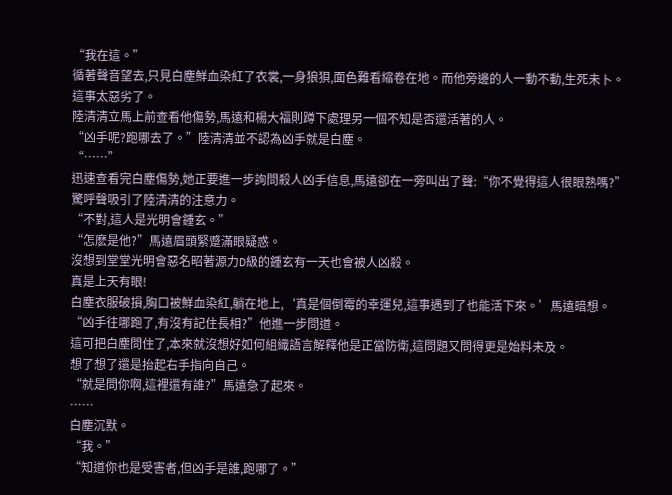“我在這。”
循著聲音望去,只見白塵鮮血染紅了衣裳,一身狼狽,面色難看縮卷在地。而他旁邊的人一動不動,生死未卜。
這事太惡劣了。
陸清清立馬上前查看他傷勢,馬遠和楊大福則蹲下處理另一個不知是否還活著的人。
“凶手呢?跑哪去了。”陸清清並不認為凶手就是白塵。
“……”
迅速查看完白塵傷勢,她正要進一步詢問殺人凶手信息,馬遠卻在一旁叫出了聲:“你不覺得這人很眼熟嗎?”
驚呼聲吸引了陸清清的注意力。
“不對,這人是光明會鍾玄。”
“怎麽是他?”馬遠眉頭緊蹙滿眼疑惑。
沒想到堂堂光明會惡名昭著源力D級的鍾玄有一天也會被人凶殺。
真是上天有眼!
白塵衣服破損,胸口被鮮血染紅,躺在地上,‘真是個倒霉的幸運兒,這事遇到了也能活下來。’馬遠暗想。
“凶手往哪跑了,有沒有記住長相?”他進一步問道。
這可把白塵問住了,本來就沒想好如何組織語言解釋他是正當防衛,這問題又問得更是始料未及。
想了想了還是抬起右手指向自己。
“就是問你啊,這裡還有誰?”馬遠急了起來。
……
白塵沉默。
“我。”
“知道你也是受害者,但凶手是誰,跑哪了。”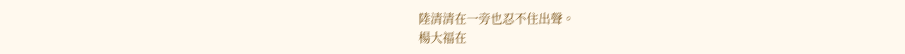陸清清在一旁也忍不住出聲。
楊大福在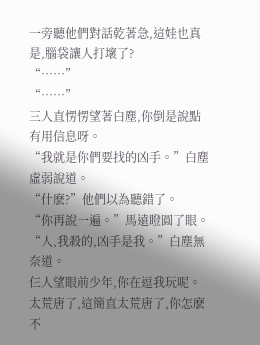一旁聽他們對話乾著急,這娃也真是,腦袋讓人打壞了?
“……”
“……”
三人直愣愣望著白塵,你倒是說點有用信息呀。
“我就是你們要找的凶手。”白塵虛弱說道。
“什麽?”他們以為聽錯了。
“你再說一遍。”馬遠瞪圓了眼。
“人,我殺的,凶手是我。”白塵無奈道。
仨人望眼前少年,你在逗我玩呢。
太荒唐了,這簡直太荒唐了,你怎麽不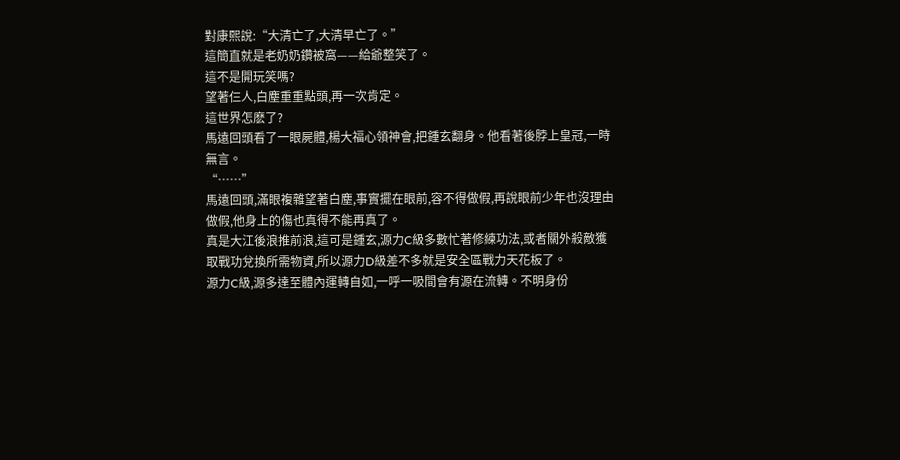對康熙說:“大清亡了,大清早亡了。”
這簡直就是老奶奶鑽被窩——給爺整笑了。
這不是開玩笑嗎?
望著仨人,白塵重重點頭,再一次肯定。
這世界怎麽了?
馬遠回頭看了一眼屍體,楊大福心領神會,把鍾玄翻身。他看著後脖上皇冠,一時無言。
“……”
馬遠回頭,滿眼複雜望著白塵,事實擺在眼前,容不得做假,再說眼前少年也沒理由做假,他身上的傷也真得不能再真了。
真是大江後浪推前浪,這可是鍾玄,源力C級多數忙著修練功法,或者關外殺敵獲取戰功兌換所需物資,所以源力D級差不多就是安全區戰力天花板了。
源力C級,源多達至體內運轉自如,一呼一吸間會有源在流轉。不明身份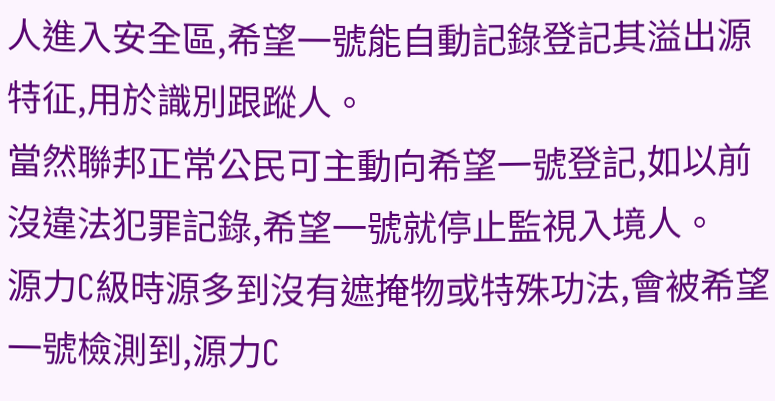人進入安全區,希望一號能自動記錄登記其溢出源特征,用於識別跟蹤人。
當然聯邦正常公民可主動向希望一號登記,如以前沒違法犯罪記錄,希望一號就停止監視入境人。
源力C級時源多到沒有遮掩物或特殊功法,會被希望一號檢測到,源力C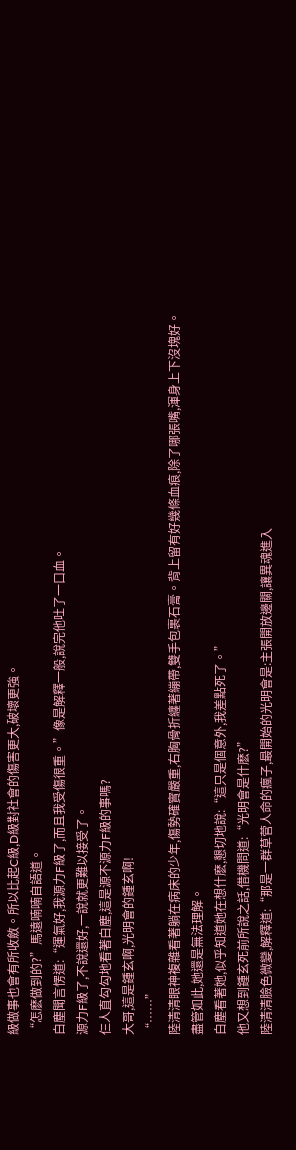級做事也會有所收斂。所以比起C級,D級對社會的傷害更大,破壞更強。
“怎麽做到的?”馬遠喃喃自語道。
白塵聞言愣道:“運氣好,我源力F級了,而且我受傷很重。”像是解釋一般,說完他吐了一口血。
源力F級了,不說還好,一說就更難以接受了。
仨人直勾勾地看著白塵,這是源不源力F級的事嗎?
大哥,這是鍾玄啊,光明會的鍾玄啊!
“……”
陸清清眼神複雜看著躺在病床的少年,傷勢確實嚴重,右胸骨折纏著繃帶,雙手包裹石膏。背上留有好幾條血痕,除了哪張嘴,渾身上下沒塊好。
盡管如此,她還是無法理解。
白塵看著她,似乎知道她在想什麽,懇切地說:“這只是個意外,我差點死了。”
他又想到鍾玄死前所說之話,借機問道:“光明會是什麽?”
陸清清臉色微變,解釋道:“那是一群草菅人命的瘋子,最開始的光明會是:主張開放邊關,讓異魂進入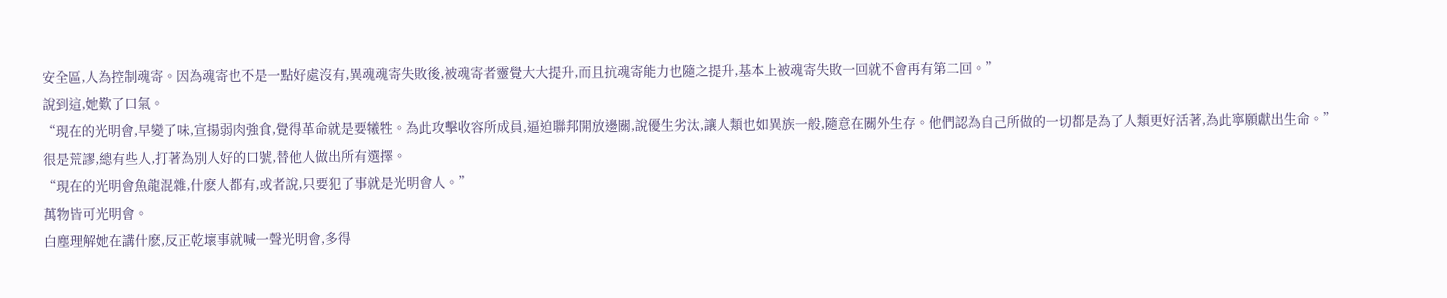安全區,人為控制魂寄。因為魂寄也不是一點好處沒有,異魂魂寄失敗後,被魂寄者靈覺大大提升,而且抗魂寄能力也隨之提升,基本上被魂寄失敗一回就不會再有第二回。”
說到這,她歎了口氣。
“現在的光明會,早變了味,宣揚弱肉強食,覺得革命就是要犧牲。為此攻擊收容所成員,逼迫聯邦開放邊關,說優生劣汰,讓人類也如異族一般,隨意在關外生存。他們認為自己所做的一切都是為了人類更好活著,為此寧願獻出生命。”
很是荒謬,總有些人,打著為別人好的口號,替他人做出所有選擇。
“現在的光明會魚龍混雜,什麽人都有,或者說,只要犯了事就是光明會人。”
萬物皆可光明會。
白塵理解她在講什麽,反正乾壞事就喊一聲光明會,多得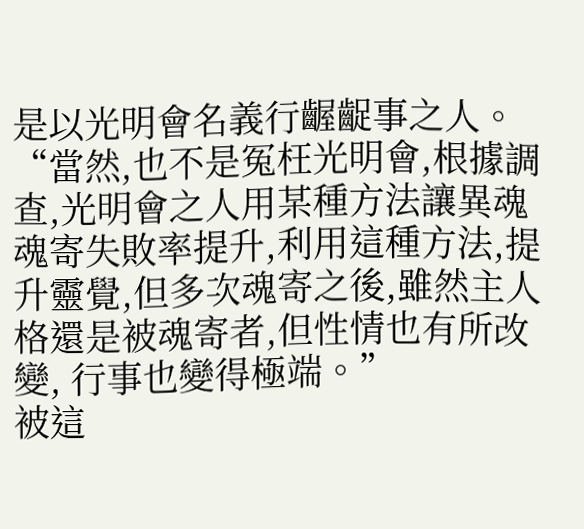是以光明會名義行齷齪事之人。
“當然,也不是冤枉光明會,根據調查,光明會之人用某種方法讓異魂魂寄失敗率提升,利用這種方法,提升靈覺,但多次魂寄之後,雖然主人格還是被魂寄者,但性情也有所改變, 行事也變得極端。”
被這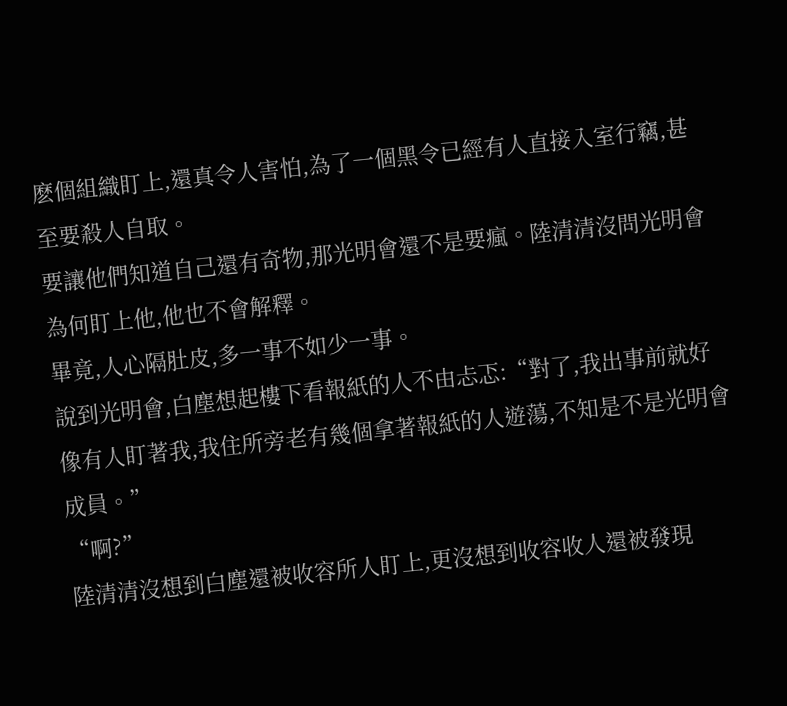麽個組織盯上,還真令人害怕,為了一個黑令已經有人直接入室行竊,甚至要殺人自取。
要讓他們知道自己還有奇物,那光明會還不是要瘋。陸清清沒問光明會為何盯上他,他也不會解釋。
畢竟,人心隔肚皮,多一事不如少一事。
說到光明會,白塵想起樓下看報紙的人不由忐忑:“對了,我出事前就好像有人盯著我,我住所旁老有幾個拿著報紙的人遊蕩,不知是不是光明會成員。”
“啊?”
陸清清沒想到白塵還被收容所人盯上,更沒想到收容收人還被發現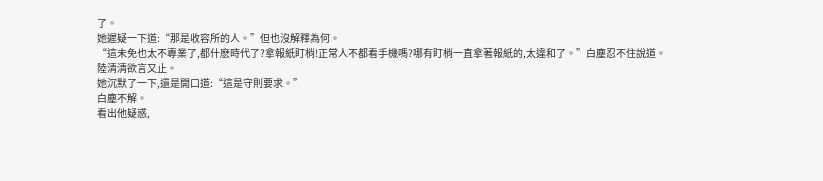了。
她遲疑一下道:“那是收容所的人。”但也沒解釋為何。
“這未免也太不專業了,都什麽時代了?拿報紙盯梢!正常人不都看手機嗎?哪有盯梢一直拿著報紙的,太違和了。”白塵忍不住說道。
陸清清欲言又止。
她沉默了一下,還是開口道:“這是守則要求。”
白塵不解。
看出他疑惑,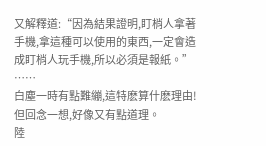又解釋道:“因為結果證明,盯梢人拿著手機,拿這種可以使用的東西,一定會造成盯梢人玩手機,所以必須是報紙。”
……
白塵一時有點難繃,這特麽算什麽理由!
但回念一想,好像又有點道理。
陸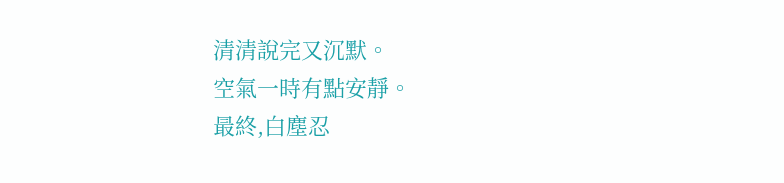清清說完又沉默。
空氣一時有點安靜。
最終,白塵忍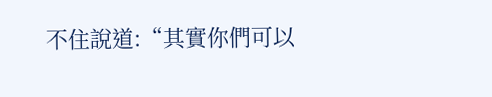不住說道:“其實你們可以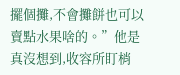擺個攤,不會攤餅也可以賣點水果啥的。”他是真沒想到,收容所盯梢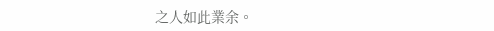之人如此業余。